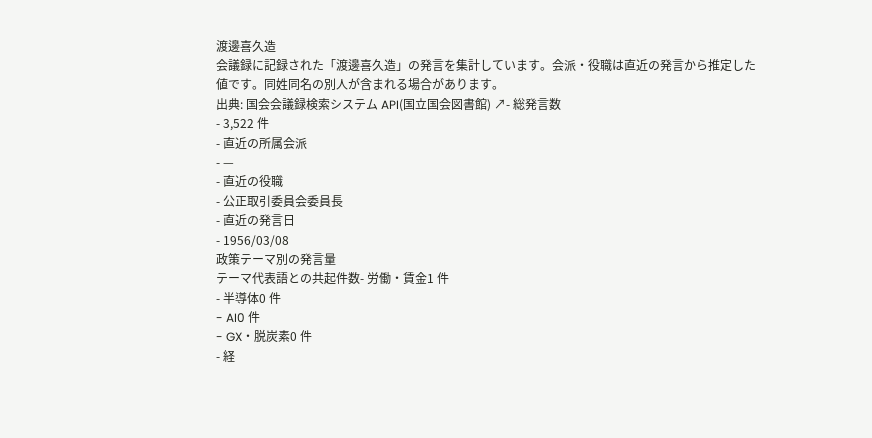渡邊喜久造
会議録に記録された「渡邊喜久造」の発言を集計しています。会派・役職は直近の発言から推定した値です。同姓同名の別人が含まれる場合があります。
出典: 国会会議録検索システム API(国立国会図書館) ↗- 総発言数
- 3,522 件
- 直近の所属会派
- —
- 直近の役職
- 公正取引委員会委員長
- 直近の発言日
- 1956/03/08
政策テーマ別の発言量
テーマ代表語との共起件数- 労働・賃金1 件
- 半導体0 件
- AI0 件
- GX・脱炭素0 件
- 経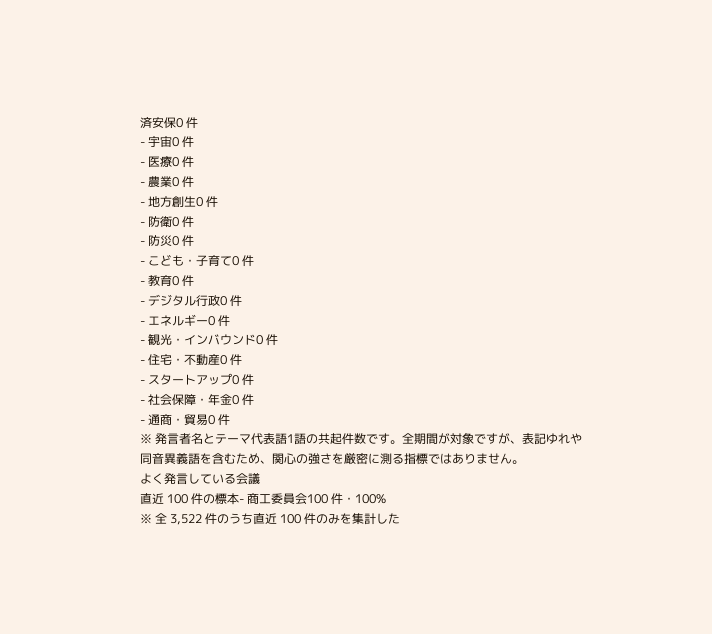済安保0 件
- 宇宙0 件
- 医療0 件
- 農業0 件
- 地方創生0 件
- 防衛0 件
- 防災0 件
- こども・子育て0 件
- 教育0 件
- デジタル行政0 件
- エネルギー0 件
- 観光・インバウンド0 件
- 住宅・不動産0 件
- スタートアップ0 件
- 社会保障・年金0 件
- 通商・貿易0 件
※ 発言者名とテーマ代表語1語の共起件数です。全期間が対象ですが、表記ゆれや 同音異義語を含むため、関心の強さを厳密に測る指標ではありません。
よく発言している会議
直近 100 件の標本- 商工委員会100 件・100%
※ 全 3,522 件のうち直近 100 件のみを集計した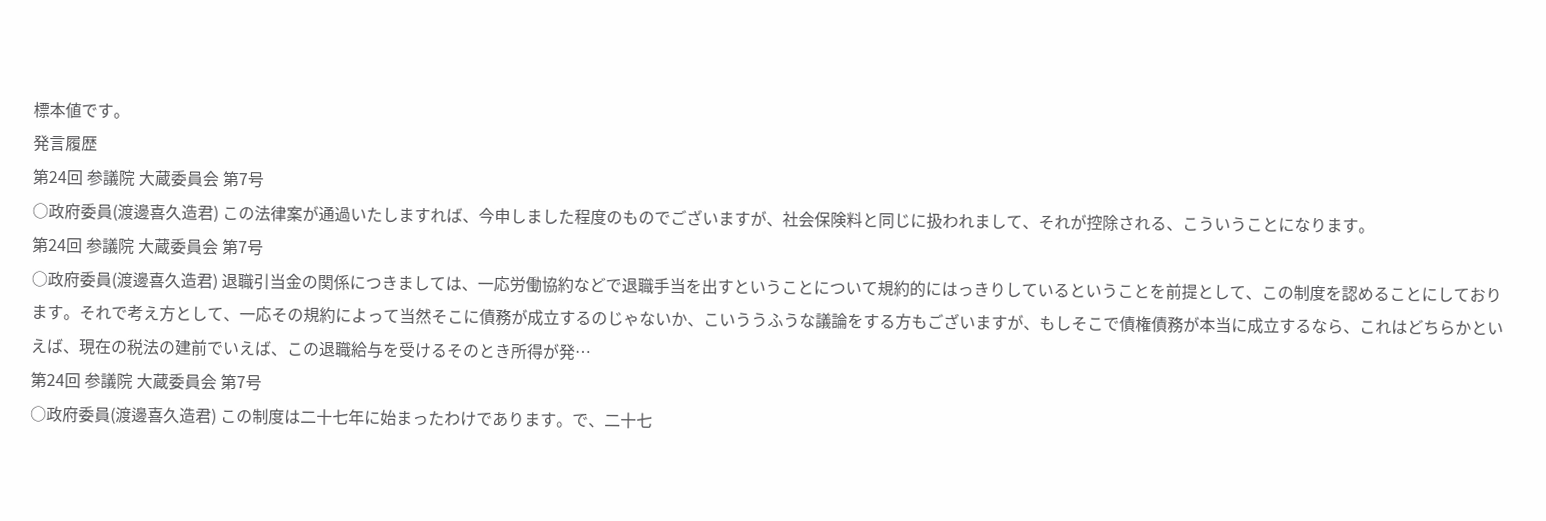標本値です。
発言履歴
第24回 参議院 大蔵委員会 第7号
○政府委員(渡邊喜久造君) この法律案が通過いたしますれば、今申しました程度のものでございますが、社会保険料と同じに扱われまして、それが控除される、こういうことになります。
第24回 参議院 大蔵委員会 第7号
○政府委員(渡邊喜久造君) 退職引当金の関係につきましては、一応労働協約などで退職手当を出すということについて規約的にはっきりしているということを前提として、この制度を認めることにしております。それで考え方として、一応その規約によって当然そこに債務が成立するのじゃないか、こいううふうな議論をする方もございますが、もしそこで債権債務が本当に成立するなら、これはどちらかといえば、現在の税法の建前でいえば、この退職給与を受けるそのとき所得が発…
第24回 参議院 大蔵委員会 第7号
○政府委員(渡邊喜久造君) この制度は二十七年に始まったわけであります。で、二十七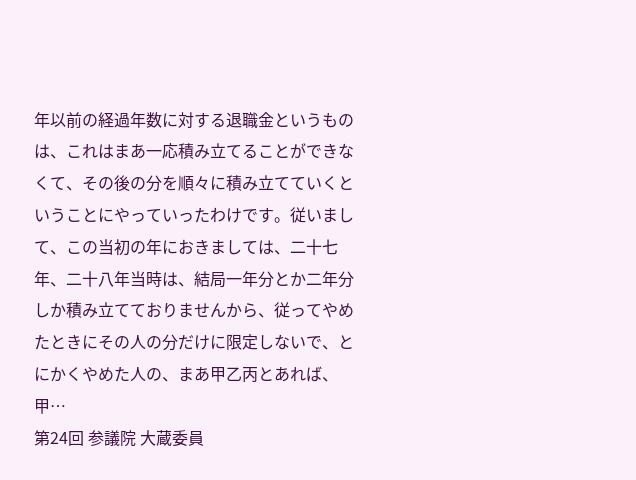年以前の経過年数に対する退職金というものは、これはまあ一応積み立てることができなくて、その後の分を順々に積み立てていくということにやっていったわけです。従いまして、この当初の年におきましては、二十七年、二十八年当時は、結局一年分とか二年分しか積み立てておりませんから、従ってやめたときにその人の分だけに限定しないで、とにかくやめた人の、まあ甲乙丙とあれば、甲…
第24回 参議院 大蔵委員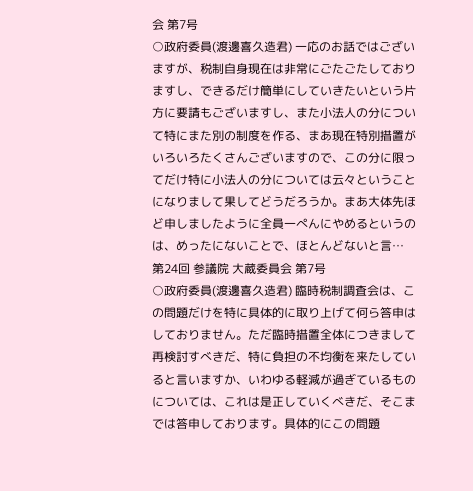会 第7号
○政府委員(渡邊喜久造君) 一応のお話ではございますが、税制自身現在は非常にごたごたしておりますし、できるだけ簡単にしていきたいという片方に要請もございますし、また小法人の分について特にまた別の制度を作る、まあ現在特別措置がいろいろたくさんございますので、この分に限ってだけ特に小法人の分については云々ということになりまして果してどうだろうか。まあ大体先ほど申しましたように全員一ぺんにやめるというのは、めったにないことで、ほとんどないと言…
第24回 参議院 大蔵委員会 第7号
○政府委員(渡邊喜久造君) 臨時税制調査会は、この問題だけを特に具体的に取り上げて何ら答申はしておりません。ただ臨時措置全体につきまして再検討すべきだ、特に負担の不均衡を来たしていると言いますか、いわゆる軽減が過ぎているものについては、これは是正していくべきだ、そこまでは答申しております。具体的にこの問題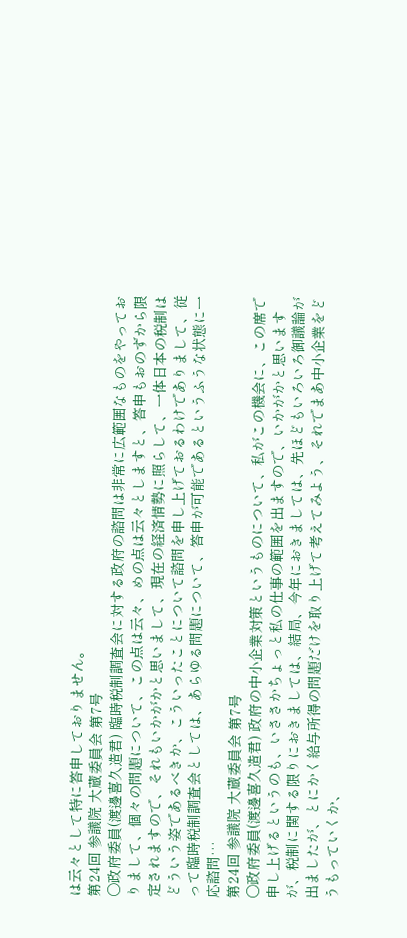は云々として特に答申しておりません。
第24回 参議院 大蔵委員会 第7号
○政府委員(渡邊喜久造君) 臨時税制調査会に対する政府の諮問は非常に広範囲なものをやっておりまして、個々の問題について、この点は云々、めの点は云々としますと、答申もおのずから限定されますので、それもいかがかと思いまして、現在の経済情勢に照らして、一体日本の税制はどういう姿であるべきか、こういったことについて諮問を申し上げておるわけでありまして、従って臨時税制調査会としては、あらゆる問題について、答申が可能であるというふうな状態に一応諮問…
第24回 参議院 大蔵委員会 第7号
○政府委員(渡邊喜久造君) 政府の中小企業対策というものについて、私がこの機会に、この席で申し上げるというのも、いささかちょっと私の仕事の範囲を出ますので、いかがかと思いますが、税制に関する限りにおきましては、結局、今年におきましては、先ほどもいろいろ御議論が出ましたが、とにかく給与所得の問題だけを取り上げて考えてみよう、それでまあ中小企業をどうもっていくか、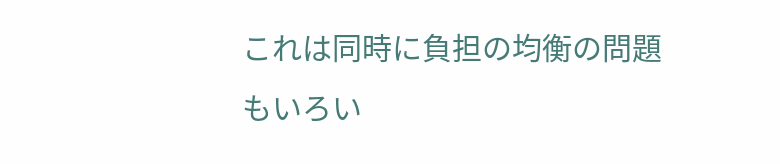これは同時に負担の均衡の問題もいろい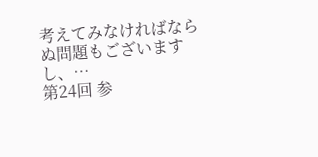考えてみなければならぬ問題もございますし、…
第24回 参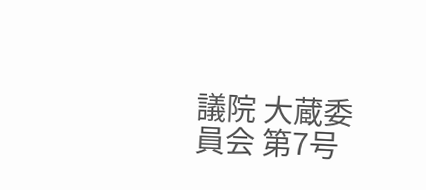議院 大蔵委員会 第7号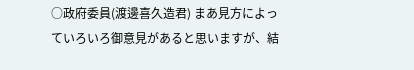○政府委員(渡邊喜久造君) まあ見方によっていろいろ御意見があると思いますが、結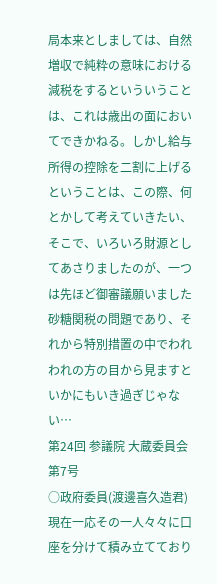局本来としましては、自然増収で純粋の意味における減税をするといういうことは、これは歳出の面においてできかねる。しかし給与所得の控除を二割に上げるということは、この際、何とかして考えていきたい、そこで、いろいろ財源としてあさりましたのが、一つは先ほど御審議願いました砂糖関税の問題であり、それから特別措置の中でわれわれの方の目から見ますといかにもいき過ぎじゃない…
第24回 参議院 大蔵委員会 第7号
○政府委員(渡邊喜久造君) 現在一応その一人々々に口座を分けて積み立てており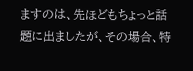ますのは、先ほどもちょっと話題に出ましたが、その場合、特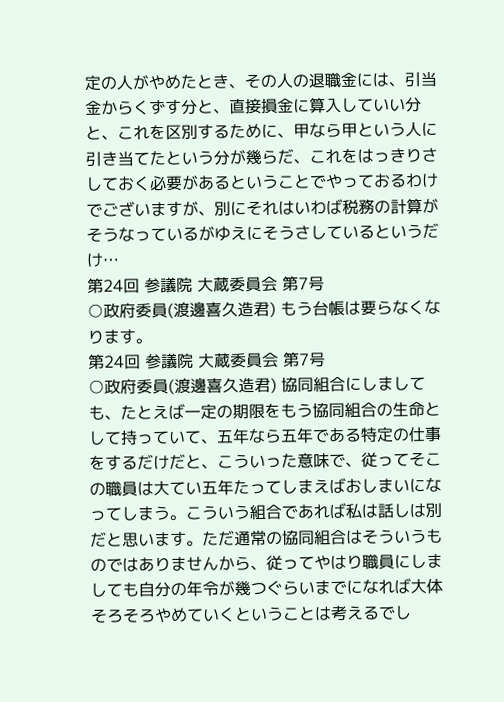定の人がやめたとき、その人の退職金には、引当金からくずす分と、直接損金に算入していい分と、これを区別するために、甲なら甲という人に引き当てたという分が幾らだ、これをはっきりさしておく必要があるということでやっておるわけでございますが、別にそれはいわば税務の計算がそうなっているがゆえにそうさしているというだけ…
第24回 参議院 大蔵委員会 第7号
○政府委員(渡邊喜久造君) もう台帳は要らなくなります。
第24回 参議院 大蔵委員会 第7号
○政府委員(渡邊喜久造君) 協同組合にしましても、たとえば一定の期限をもう協同組合の生命として持っていて、五年なら五年である特定の仕事をするだけだと、こういった意味で、従ってそこの職員は大てい五年たってしまえばおしまいになってしまう。こういう組合であれば私は話しは別だと思います。ただ通常の協同組合はそういうものではありませんから、従ってやはり職員にしましても自分の年令が幾つぐらいまでになれば大体そろそろやめていくということは考えるでし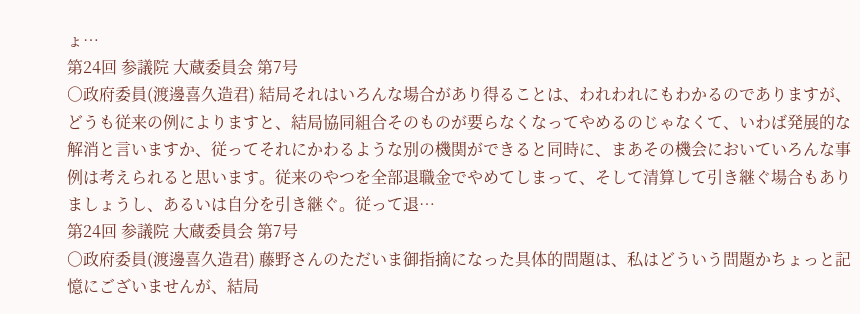ょ…
第24回 参議院 大蔵委員会 第7号
○政府委員(渡邊喜久造君) 結局それはいろんな場合があり得ることは、われわれにもわかるのでありますが、どうも従来の例によりますと、結局協同組合そのものが要らなくなってやめるのじゃなくて、いわば発展的な解消と言いますか、従ってそれにかわるような別の機関ができると同時に、まあその機会においていろんな事例は考えられると思います。従来のやつを全部退職金でやめてしまって、そして清算して引き継ぐ場合もありましょうし、あるいは自分を引き継ぐ。従って退…
第24回 参議院 大蔵委員会 第7号
○政府委員(渡邊喜久造君) 藤野さんのただいま御指摘になった具体的問題は、私はどういう問題かちょっと記憶にございませんが、結局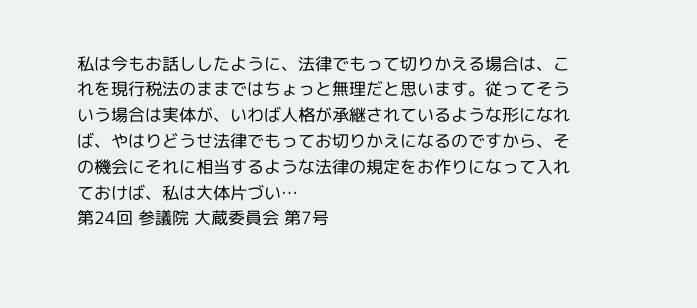私は今もお話ししたように、法律でもって切りかえる場合は、これを現行税法のままではちょっと無理だと思います。従ってそういう場合は実体が、いわば人格が承継されているような形になれば、やはりどうせ法律でもってお切りかえになるのですから、その機会にそれに相当するような法律の規定をお作りになって入れておけば、私は大体片づい…
第24回 参議院 大蔵委員会 第7号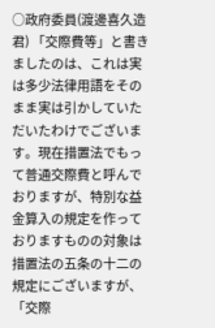○政府委員(渡邊喜久造君) 「交際費等」と書きましたのは、これは実は多少法律用語をそのまま実は引かしていただいたわけでございます。現在措置法でもって普通交際費と呼んでおりますが、特別な益金算入の規定を作っておりますものの対象は措置法の五条の十二の規定にございますが、「交際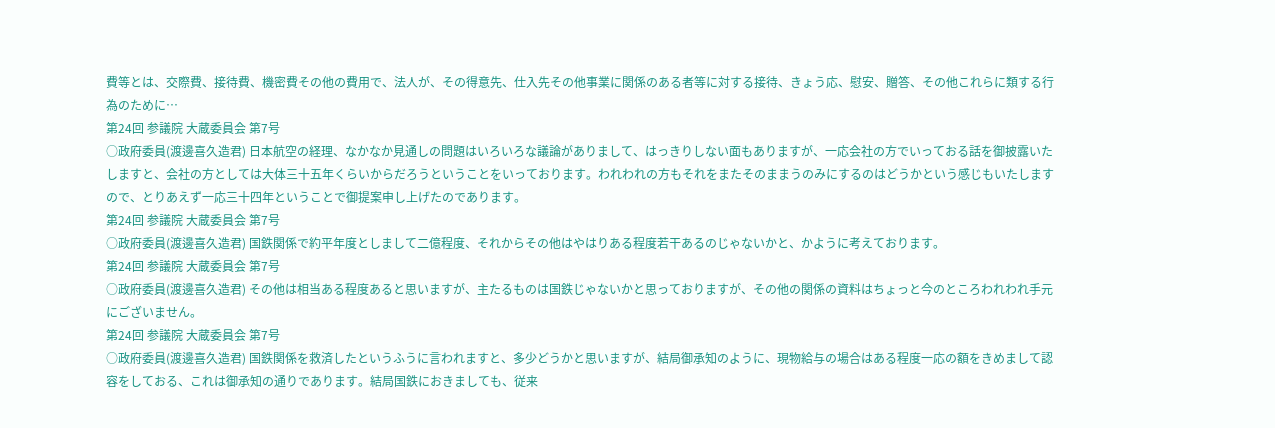費等とは、交際費、接待費、機密費その他の費用で、法人が、その得意先、仕入先その他事業に関係のある者等に対する接待、きょう応、慰安、贈答、その他これらに類する行為のために…
第24回 参議院 大蔵委員会 第7号
○政府委員(渡邊喜久造君) 日本航空の経理、なかなか見通しの問題はいろいろな議論がありまして、はっきりしない面もありますが、一応会社の方でいっておる話を御披露いたしますと、会社の方としては大体三十五年くらいからだろうということをいっております。われわれの方もそれをまたそのままうのみにするのはどうかという感じもいたしますので、とりあえず一応三十四年ということで御提案申し上げたのであります。
第24回 参議院 大蔵委員会 第7号
○政府委員(渡邊喜久造君) 国鉄関係で約平年度としまして二億程度、それからその他はやはりある程度若干あるのじゃないかと、かように考えております。
第24回 参議院 大蔵委員会 第7号
○政府委員(渡邊喜久造君) その他は相当ある程度あると思いますが、主たるものは国鉄じゃないかと思っておりますが、その他の関係の資料はちょっと今のところわれわれ手元にございません。
第24回 参議院 大蔵委員会 第7号
○政府委員(渡邊喜久造君) 国鉄関係を救済したというふうに言われますと、多少どうかと思いますが、結局御承知のように、現物給与の場合はある程度一応の額をきめまして認容をしておる、これは御承知の通りであります。結局国鉄におきましても、従来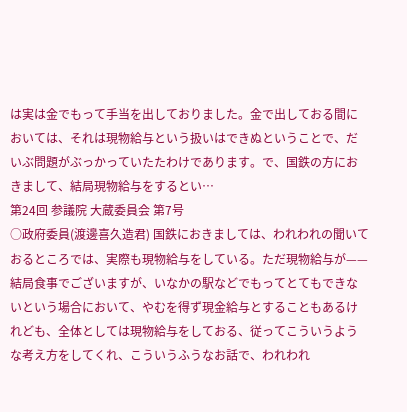は実は金でもって手当を出しておりました。金で出しておる間においては、それは現物給与という扱いはできぬということで、だいぶ問題がぶっかっていたたわけであります。で、国鉄の方におきまして、結局現物給与をするとい…
第24回 参議院 大蔵委員会 第7号
○政府委員(渡邊喜久造君) 国鉄におきましては、われわれの聞いておるところでは、実際も現物給与をしている。ただ現物給与が——結局食事でございますが、いなかの駅などでもってとてもできないという場合において、やむを得ず現金給与とすることもあるけれども、全体としては現物給与をしておる、従ってこういうような考え方をしてくれ、こういうふうなお話で、われわれ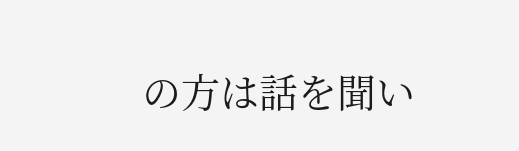の方は話を聞い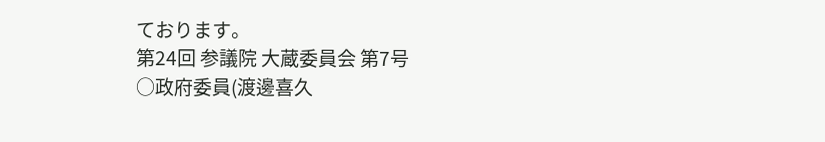ております。
第24回 参議院 大蔵委員会 第7号
○政府委員(渡邊喜久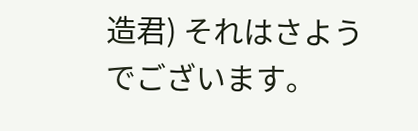造君) それはさようでございます。